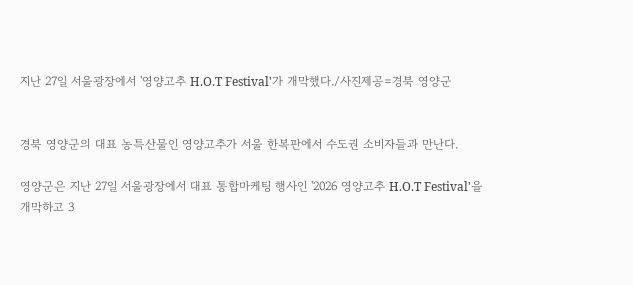지난 27일 서울광장에서 '영양고추 H.O.T Festival'가 개막했다./사진제공=경북 영양군


경북 영양군의 대표 농특산물인 영양고추가 서울 한복판에서 수도권 소비자들과 만난다.

영양군은 지난 27일 서울광장에서 대표 통합마케팅 행사인 '2026 영양고추 H.O.T Festival'을 개막하고 3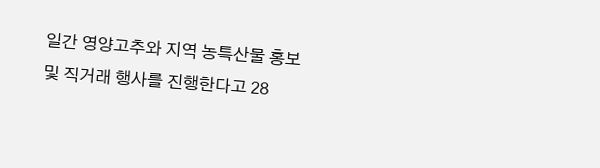일간 영양고추와 지역 농특산물 홍보 및 직거래 행사를 진행한다고 28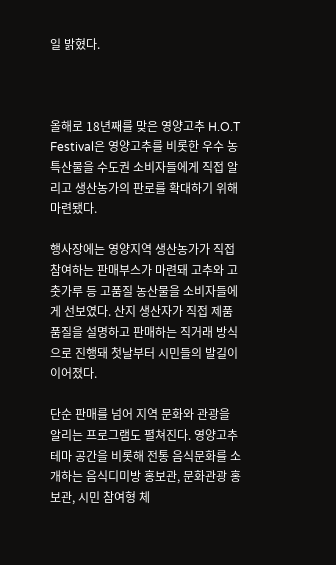일 밝혔다.



올해로 18년째를 맞은 영양고추 H.O.T Festival은 영양고추를 비롯한 우수 농특산물을 수도권 소비자들에게 직접 알리고 생산농가의 판로를 확대하기 위해 마련됐다.

행사장에는 영양지역 생산농가가 직접 참여하는 판매부스가 마련돼 고추와 고춧가루 등 고품질 농산물을 소비자들에게 선보였다. 산지 생산자가 직접 제품 품질을 설명하고 판매하는 직거래 방식으로 진행돼 첫날부터 시민들의 발길이 이어졌다.

단순 판매를 넘어 지역 문화와 관광을 알리는 프로그램도 펼쳐진다. 영양고추 테마 공간을 비롯해 전통 음식문화를 소개하는 음식디미방 홍보관, 문화관광 홍보관, 시민 참여형 체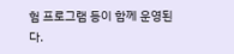험 프로그램 등이 함께 운영된다.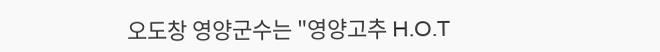오도창 영양군수는 "영양고추 H.O.T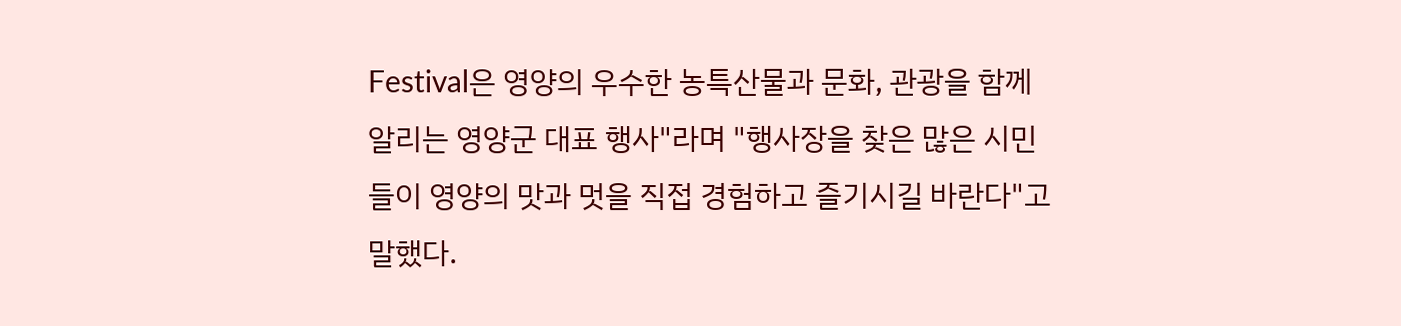Festival은 영양의 우수한 농특산물과 문화, 관광을 함께 알리는 영양군 대표 행사"라며 "행사장을 찾은 많은 시민들이 영양의 맛과 멋을 직접 경험하고 즐기시길 바란다"고 말했다.